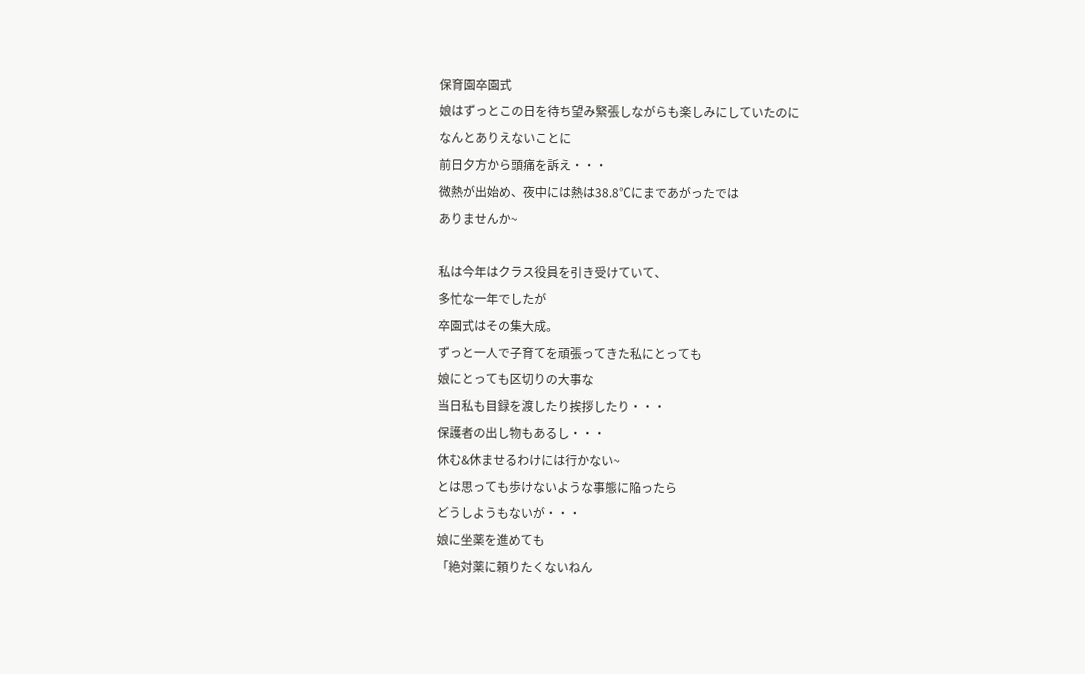保育園卒園式
娘はずっとこの日を待ち望み緊張しながらも楽しみにしていたのに
なんとありえないことに
前日夕方から頭痛を訴え・・・
微熱が出始め、夜中には熱は38.8℃にまであがったでは
ありませんか~

私は今年はクラス役員を引き受けていて、
多忙な一年でしたが
卒園式はその集大成。
ずっと一人で子育てを頑張ってきた私にとっても
娘にとっても区切りの大事な
当日私も目録を渡したり挨拶したり・・・
保護者の出し物もあるし・・・
休む&休ませるわけには行かない~
とは思っても歩けないような事態に陥ったら
どうしようもないが・・・
娘に坐薬を進めても
「絶対薬に頼りたくないねん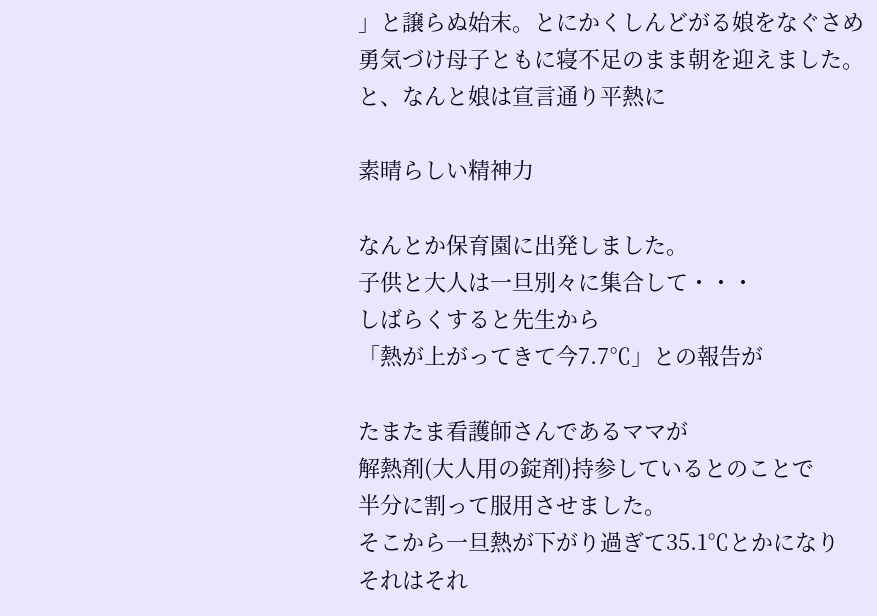」と譲らぬ始末。とにかくしんどがる娘をなぐさめ
勇気づけ母子ともに寝不足のまま朝を迎えました。
と、なんと娘は宣言通り平熱に

素晴らしい精神力

なんとか保育園に出発しました。
子供と大人は一旦別々に集合して・・・
しばらくすると先生から
「熱が上がってきて今7.7℃」との報告が

たまたま看護師さんであるママが
解熱剤(大人用の錠剤)持参しているとのことで
半分に割って服用させました。
そこから一旦熱が下がり過ぎて35.1℃とかになり
それはそれ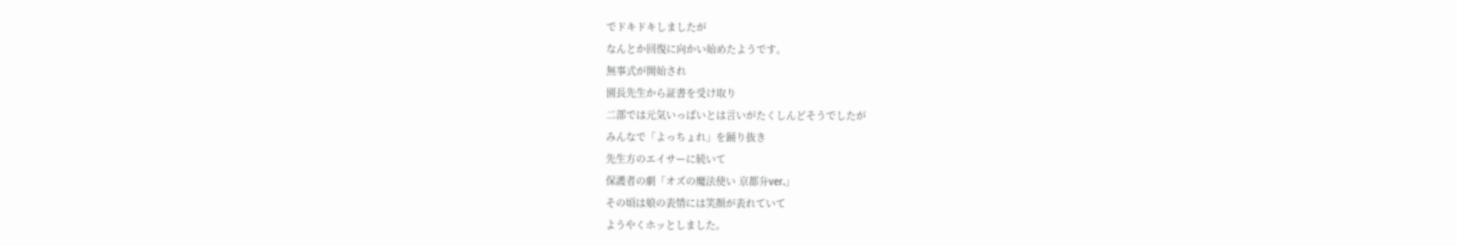でドキドキしましたが
なんとか回復に向かい始めたようです。
無事式が開始され
園長先生から証書を受け取り
二部では元気いっぱいとは言いがたくしんどそうでしたが
みんなで「よっちょれ」を踊り抜き
先生方のエイサーに続いて
保護者の劇「オズの魔法使い 京都弁ver.」
その頃は娘の表情には笑顔が表れていて
ようやくホッとしました。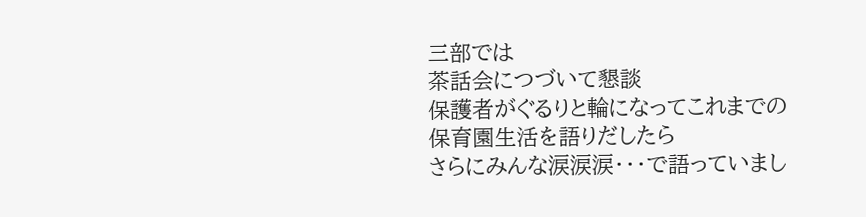三部では
茶話会につづいて懇談
保護者がぐるりと輪になってこれまでの
保育園生活を語りだしたら
さらにみんな涙涙涙・・・で語っていまし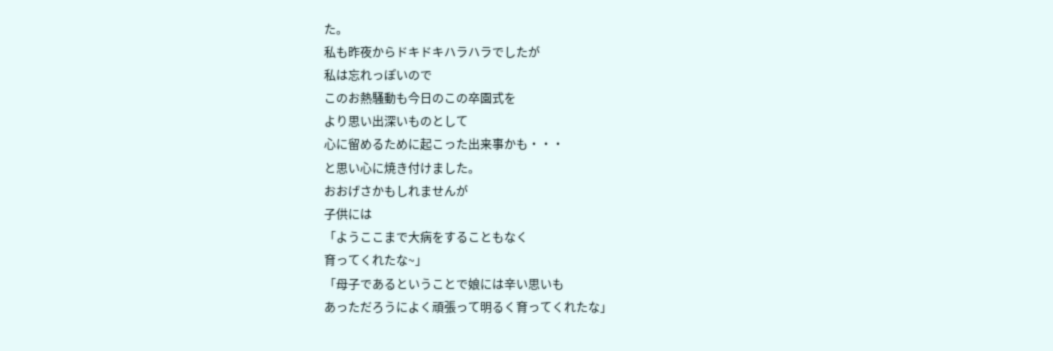た。
私も昨夜からドキドキハラハラでしたが
私は忘れっぽいので
このお熱騒動も今日のこの卒園式を
より思い出深いものとして
心に留めるために起こった出来事かも・・・
と思い心に焼き付けました。
おおげさかもしれませんが
子供には
「ようここまで大病をすることもなく
育ってくれたな~」
「母子であるということで娘には辛い思いも
あっただろうによく頑張って明るく育ってくれたな」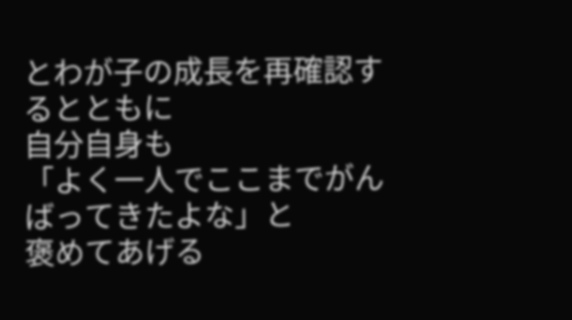とわが子の成長を再確認するとともに
自分自身も
「よく一人でここまでがんばってきたよな」と
褒めてあげる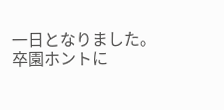一日となりました。
卒園ホントに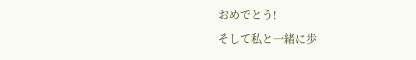おめでとう!
そして私と一緒に歩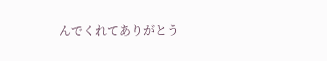んでくれてありがとう